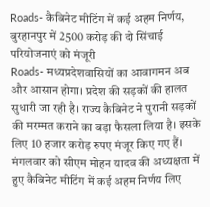Roads- कैबिनेट मीटिंग में कई अहम निर्णय, बुरहानपुर में 2500 करोड़ की दो सिंचाई परियोजनाएं को मंजूरी
Roads- मध्यप्रदेशवासियों का आवागमन अब और आसान होगा। प्रदेश की सड़कों की हालत सुधारी जा रही है। राज्य कैबिनेट ने पुरानी सड़कों की मरम्मत कराने का बड़ा फैसला लिया है। इसके लिए 10 हजार करोड़ रुपए मंजूर किए गए हैं।
मंगलवार को सीएम मोहन यादव की अध्यक्षता में हुए कैबिनेट मीटिंग में कई अहम निर्णय लिए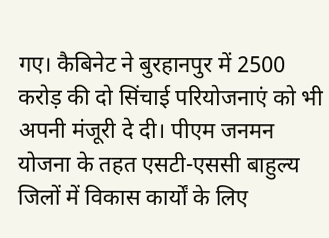गए। कैबिनेट ने बुरहानपुर में 2500 करोड़ की दो सिंचाई परियोजनाएं को भी अपनी मंजूरी दे दी। पीएम जनमन योजना के तहत एसटी-एससी बाहुल्य जिलों में विकास कार्यों के लिए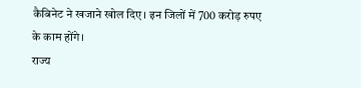कैबिनेट ने खजाने खोल दिए। इन जिलों में 700 करोड़ रुपए के काम होंगे।
राज्य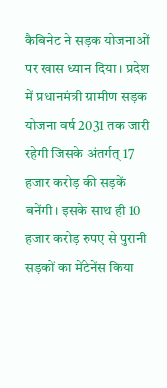कैबिनेट ने सड़क योजनाओं पर खास ध्यान दिया। प्रदेश में प्रधानमंत्री ग्रामीण सड़क योजना वर्ष 2031 तक जारी रहेगी जिसके अंतर्गत् 17 हजार करोड़ की सड़कें बनेंगी। इसके साथ ही 10 हजार करोड़ रुपए से पुरानी सड़कों का मेंटेनेंस किया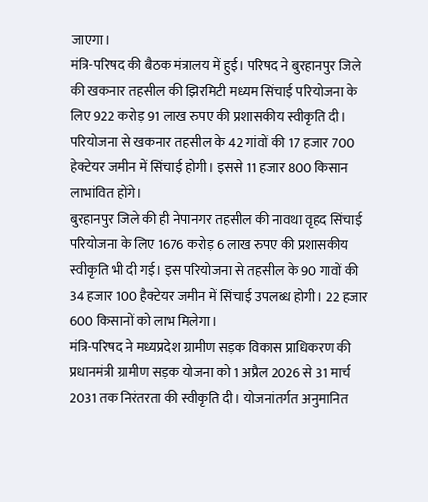जाएगा।
मंत्रि-परिषद की बैठक मंत्रालय में हुई। परिषद ने बुरहानपुर जिले की खकनार तहसील की झिरमिटी मध्यम सिंचाई परियोजना के लिए 922 करोड़ 91 लाख रुपए की प्रशासकीय स्वीकृति दी। परियोजना से खकनार तहसील के 42 गांवों की 17 हजार 700 हेक्टेयर जमीन में सिंचाई होगी। इससे 11 हजार 800 किसान लाभांवित होंगे।
बुरहानपुर जिले की ही नेपानगर तहसील की नावथा वृहद सिंचाई परियोजना के लिए 1676 करोड़ 6 लाख रुपए की प्रशासकीय स्वीकृति भी दी गई। इस परियोजना से तहसील के 90 गावों की 34 हजार 100 हैक्टेयर जमीन में सिंचाई उपलब्ध होगी। 22 हजार 600 किसानों को लाभ मिलेगा।
मंत्रि-परिषद ने मध्यप्रदेश ग्रामीण सड़क विकास प्राधिकरण की प्रधानमंत्री ग्रामीण सड़क योजना को 1 अप्रैल 2026 से 31 मार्च 2031 तक निरंतरता की स्वीकृति दी। योजनांतर्गत अनुमानित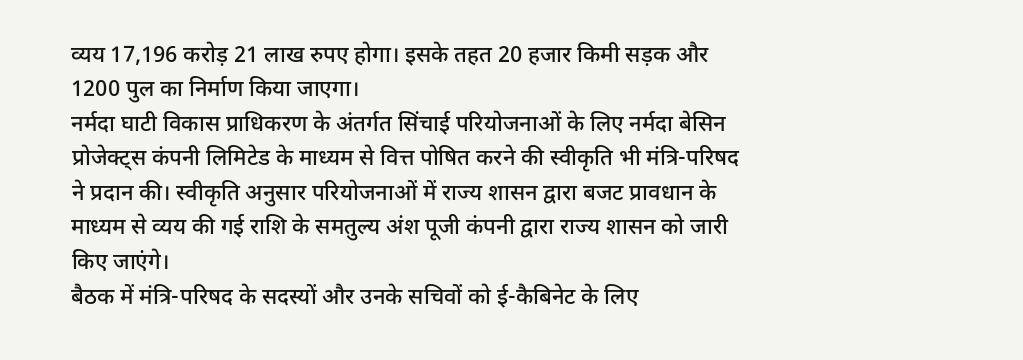व्यय 17,196 करोड़ 21 लाख रुपए होगा। इसके तहत 20 हजार किमी सड़क और 1200 पुल का निर्माण किया जाएगा।
नर्मदा घाटी विकास प्राधिकरण के अंतर्गत सिंचाई परियोजनाओं के लिए नर्मदा बेसिन प्रोजेक्ट्स कंपनी लिमिटेड के माध्यम से वित्त पोषित करने की स्वीकृति भी मंत्रि-परिषद ने प्रदान की। स्वीकृति अनुसार परियोजनाओं में राज्य शासन द्वारा बजट प्रावधान के माध्यम से व्यय की गई राशि के समतुल्य अंश पूजी कंपनी द्वारा राज्य शासन को जारी किए जाएंगे।
बैठक में मंत्रि-परिषद के सदस्यों और उनके सचिवों को ई-कैबिनेट के लिए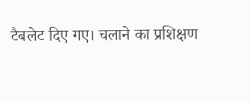टैबलेट दिए गए। चलाने का प्रशिक्षण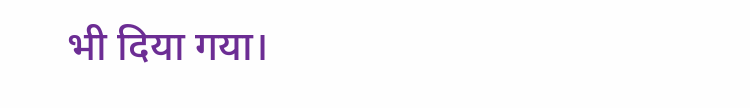भी दिया गया।